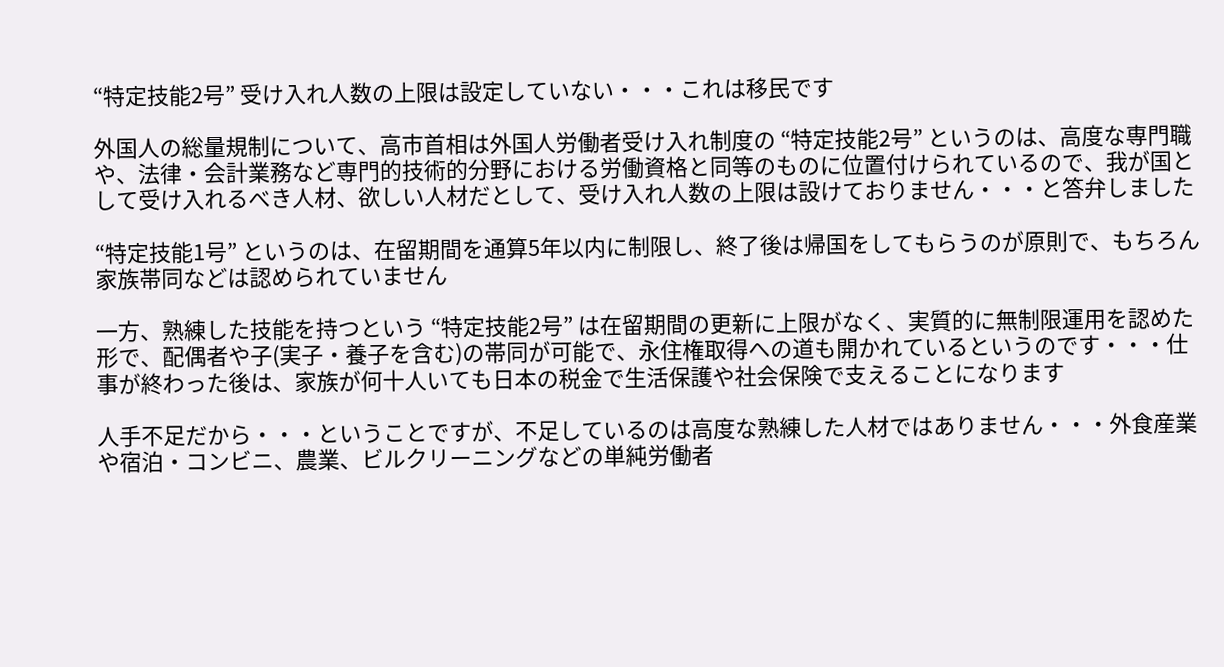“特定技能2号” 受け入れ人数の上限は設定していない・・・これは移民です

外国人の総量規制について、高市首相は外国人労働者受け入れ制度の “特定技能2号” というのは、高度な専門職や、法律・会計業務など専門的技術的分野における労働資格と同等のものに位置付けられているので、我が国として受け入れるべき人材、欲しい人材だとして、受け入れ人数の上限は設けておりません・・・と答弁しました

“特定技能1号” というのは、在留期間を通算5年以内に制限し、終了後は帰国をしてもらうのが原則で、もちろん家族帯同などは認められていません

一方、熟練した技能を持つという “特定技能2号” は在留期間の更新に上限がなく、実質的に無制限運用を認めた形で、配偶者や子(実子・養子を含む)の帯同が可能で、永住権取得への道も開かれているというのです・・・仕事が終わった後は、家族が何十人いても日本の税金で生活保護や社会保険で支えることになります

人手不足だから・・・ということですが、不足しているのは高度な熟練した人材ではありません・・・外食産業や宿泊・コンビニ、農業、ビルクリーニングなどの単純労働者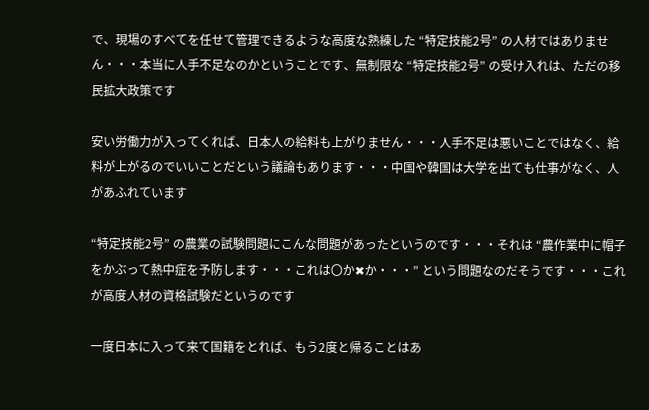で、現場のすべてを任せて管理できるような高度な熟練した “特定技能2号” の人材ではありません・・・本当に人手不足なのかということです、無制限な “特定技能2号” の受け入れは、ただの移民拡大政策です

安い労働力が入ってくれば、日本人の給料も上がりません・・・人手不足は悪いことではなく、給料が上がるのでいいことだという議論もあります・・・中国や韓国は大学を出ても仕事がなく、人があふれています

“特定技能2号” の農業の試験問題にこんな問題があったというのです・・・それは “農作業中に帽子をかぶって熱中症を予防します・・・これは〇か✖か・・・” という問題なのだそうです・・・これが高度人材の資格試験だというのです

一度日本に入って来て国籍をとれば、もう2度と帰ることはあ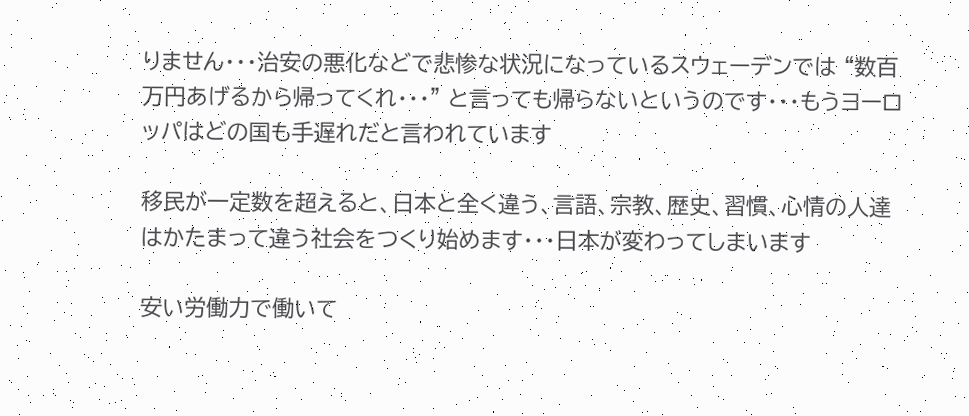りません・・・治安の悪化などで悲惨な状況になっているスウェーデンでは “数百万円あげるから帰ってくれ・・・” と言っても帰らないというのです・・・もうヨーロッパはどの国も手遅れだと言われています

移民が一定数を超えると、日本と全く違う、言語、宗教、歴史、習慣、心情の人達はかたまって違う社会をつくり始めます・・・日本が変わってしまいます

安い労働力で働いて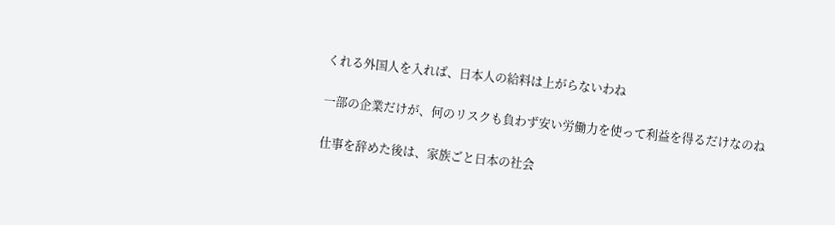くれる外国人を入れば、日本人の給料は上がらないわね

一部の企業だけが、何のリスクも負わず安い労働力を使って利益を得るだけなのね

仕事を辞めた後は、家族ごと日本の社会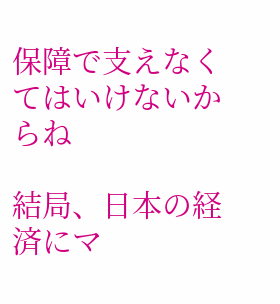保障で支えなくてはいけないからね

結局、日本の経済にマ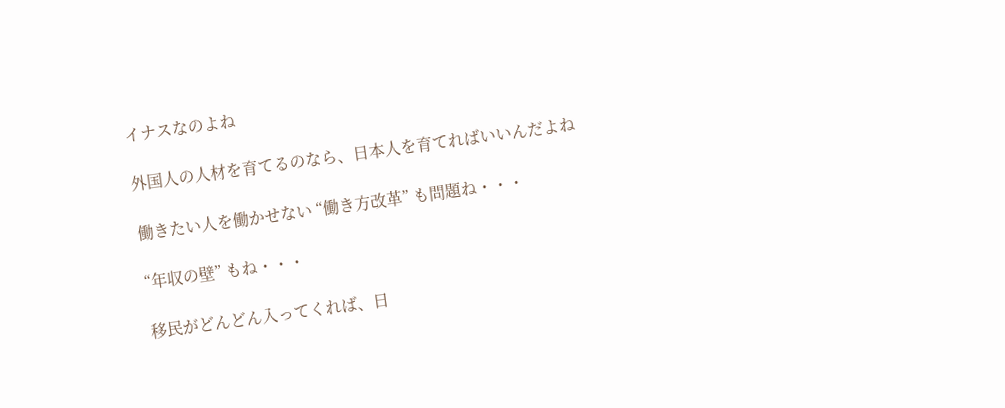イナスなのよね

外国人の人材を育てるのなら、日本人を育てればいいんだよね

働きたい人を働かせない “働き方改革” も問題ね・・・

“年収の壁” もね・・・

移民がどんどん入ってくれば、日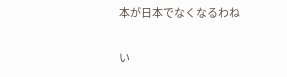本が日本でなくなるわね

い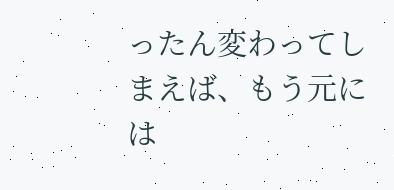ったん変わってしまえば、もう元には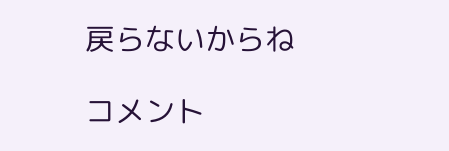戻らないからね

コメント